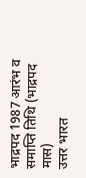भाद्रपद 1987 आरंभ व समाप्ति तिथि (भाद्रपद मास)
उत्तर भारत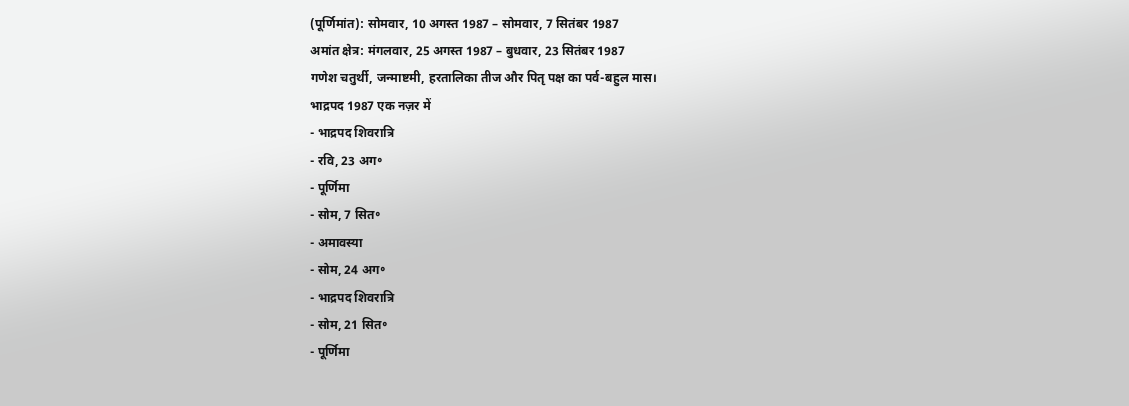(पूर्णिमांत): सोमवार, 10 अगस्त 1987 – सोमवार, 7 सितंबर 1987
अमांत क्षेत्र: मंगलवार, 25 अगस्त 1987 – बुधवार, 23 सितंबर 1987
गणेश चतुर्थी, जन्माष्टमी, हरतालिका तीज और पितृ पक्ष का पर्व-बहुल मास।
भाद्रपद 1987 एक नज़र में
- भाद्रपद शिवरात्रि
- रवि, 23 अग॰
- पूर्णिमा
- सोम, 7 सित॰
- अमावस्या
- सोम, 24 अग॰
- भाद्रपद शिवरात्रि
- सोम, 21 सित॰
- पूर्णिमा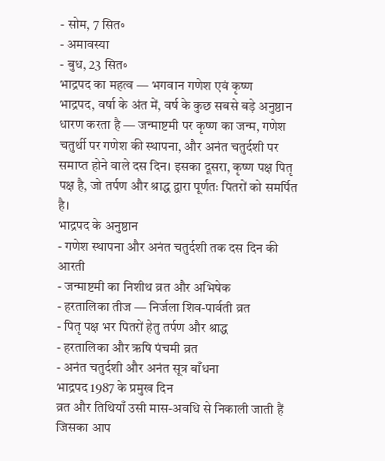- सोम, 7 सित॰
- अमावस्या
- बुध, 23 सित॰
भाद्रपद का महत्व — भगवान गणेश एवं कृष्ण
भाद्रपद, वर्षा के अंत में, वर्ष के कुछ सबसे बड़े अनुष्ठान धारण करता है — जन्माष्टमी पर कृष्ण का जन्म, गणेश चतुर्थी पर गणेश की स्थापना, और अनंत चतुर्दशी पर समाप्त होने वाले दस दिन। इसका दूसरा, कृष्ण पक्ष पितृ पक्ष है, जो तर्पण और श्राद्ध द्वारा पूर्णतः पितरों को समर्पित है।
भाद्रपद के अनुष्ठान
- गणेश स्थापना और अनंत चतुर्दशी तक दस दिन की आरती
- जन्माष्टमी का निशीथ व्रत और अभिषेक
- हरतालिका तीज — निर्जला शिव-पार्वती व्रत
- पितृ पक्ष भर पितरों हेतु तर्पण और श्राद्ध
- हरतालिका और ऋषि पंचमी व्रत
- अनंत चतुर्दशी और अनंत सूत्र बाँधना
भाद्रपद 1987 के प्रमुख दिन
व्रत और तिथियाँ उसी मास-अवधि से निकाली जाती हैं जिसका आप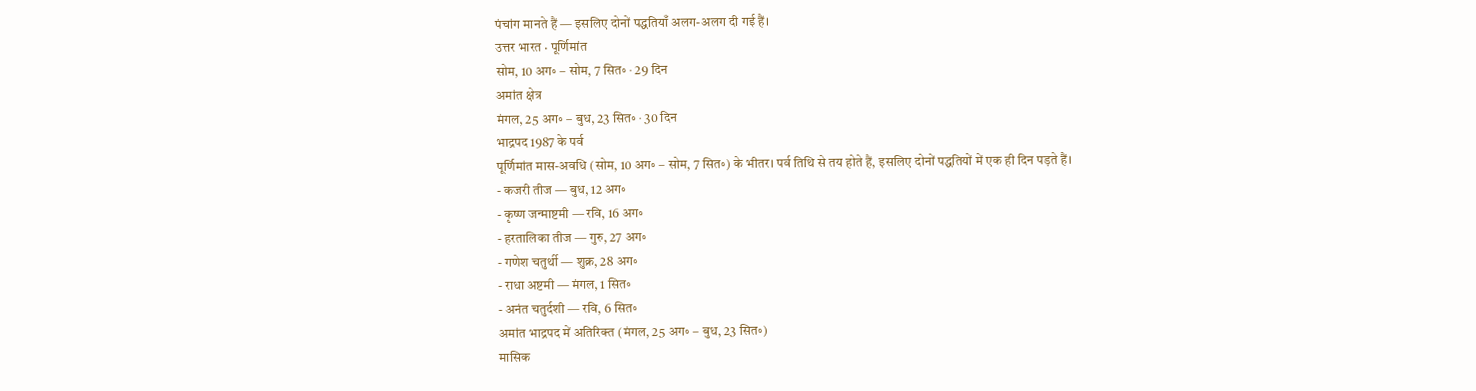पंचांग मानते हैं — इसलिए दोनों पद्धतियाँ अलग-अलग दी गई हैं।
उत्तर भारत · पूर्णिमांत
सोम, 10 अग॰ – सोम, 7 सित॰ · 29 दिन
अमांत क्षेत्र
मंगल, 25 अग॰ – बुध, 23 सित॰ · 30 दिन
भाद्रपद 1987 के पर्व
पूर्णिमांत मास-अवधि (सोम, 10 अग॰ – सोम, 7 सित॰) के भीतर। पर्व तिथि से तय होते हैं, इसलिए दोनों पद्धतियों में एक ही दिन पड़ते हैं।
- कजरी तीज — बुध, 12 अग॰
- कृष्ण जन्माष्टमी — रवि, 16 अग॰
- हरतालिका तीज — गुरु, 27 अग॰
- गणेश चतुर्थी — शुक्र, 28 अग॰
- राधा अष्टमी — मंगल, 1 सित॰
- अनंत चतुर्दशी — रवि, 6 सित॰
अमांत भाद्रपद में अतिरिक्त (मंगल, 25 अग॰ – बुध, 23 सित॰)
मासिक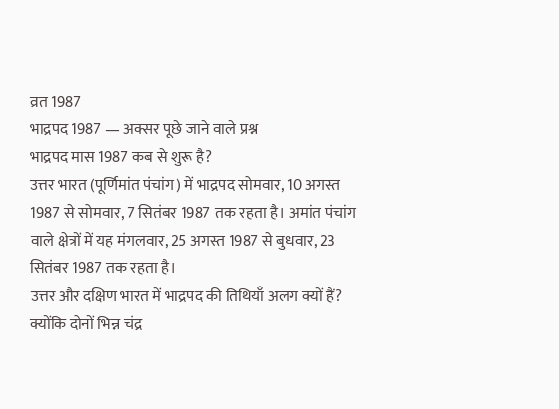व्रत 1987
भाद्रपद 1987 — अक्सर पूछे जाने वाले प्रश्न
भाद्रपद मास 1987 कब से शुरू है?
उत्तर भारत (पूर्णिमांत पंचांग) में भाद्रपद सोमवार, 10 अगस्त 1987 से सोमवार, 7 सितंबर 1987 तक रहता है। अमांत पंचांग वाले क्षेत्रों में यह मंगलवार, 25 अगस्त 1987 से बुधवार, 23 सितंबर 1987 तक रहता है।
उत्तर और दक्षिण भारत में भाद्रपद की तिथियाँ अलग क्यों हैं?
क्योंकि दोनों भिन्न चंद्र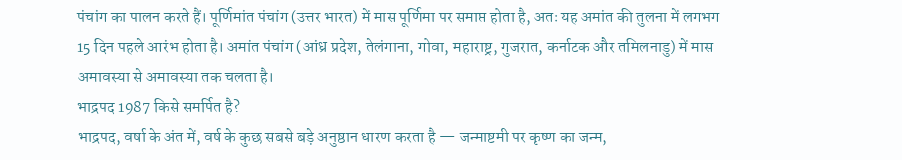पंचांग का पालन करते हैं। पूर्णिमांत पंचांग (उत्तर भारत) में मास पूर्णिमा पर समाप्त होता है, अतः यह अमांत की तुलना में लगभग 15 दिन पहले आरंभ होता है। अमांत पंचांग (आंध्र प्रदेश, तेलंगाना, गोवा, महाराष्ट्र, गुजरात, कर्नाटक और तमिलनाडु) में मास अमावस्या से अमावस्या तक चलता है।
भाद्रपद 1987 किसे समर्पित है?
भाद्रपद, वर्षा के अंत में, वर्ष के कुछ सबसे बड़े अनुष्ठान धारण करता है — जन्माष्टमी पर कृष्ण का जन्म,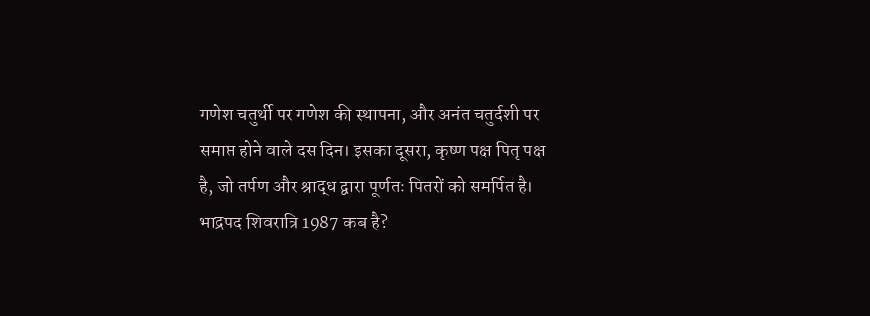गणेश चतुर्थी पर गणेश की स्थापना, और अनंत चतुर्दशी पर समाप्त होने वाले दस दिन। इसका दूसरा, कृष्ण पक्ष पितृ पक्ष है, जो तर्पण और श्राद्ध द्वारा पूर्णतः पितरों को समर्पित है।
भाद्रपद शिवरात्रि 1987 कब है?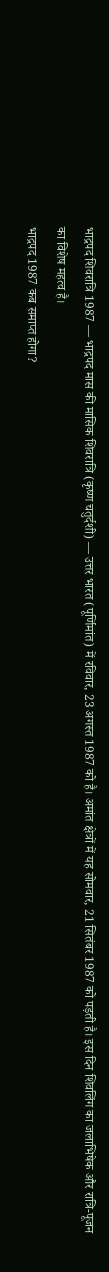भाद्रपद शिवरात्रि 1987 — भाद्रपद मास की मासिक शिवरात्रि (कृष्ण चतुर्दशी) — उत्तर भारत (पूर्णिमांत) में रविवार, 23 अगस्त 1987 को है। अमांत क्षेत्रों में यह सोमवार, 21 सितंबर 1987 को पड़ती है। इस दिन शिवलिंग का जलाभिषेक और रात्रि-पूजन का विशेष महत्व है।
भाद्रपद 1987 कब समाप्त होगा?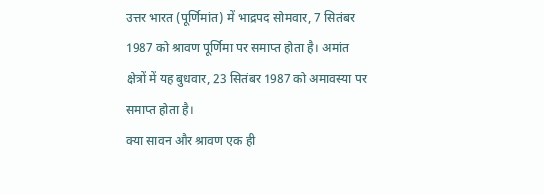उत्तर भारत (पूर्णिमांत) में भाद्रपद सोमवार, 7 सितंबर 1987 को श्रावण पूर्णिमा पर समाप्त होता है। अमांत क्षेत्रों में यह बुधवार, 23 सितंबर 1987 को अमावस्या पर समाप्त होता है।
क्या सावन और श्रावण एक ही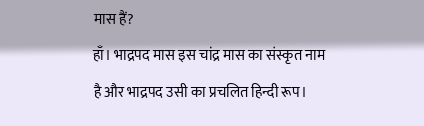मास हैं?
हाँ। भाद्रपद मास इस चांद्र मास का संस्कृत नाम है और भाद्रपद उसी का प्रचलित हिन्दी रूप।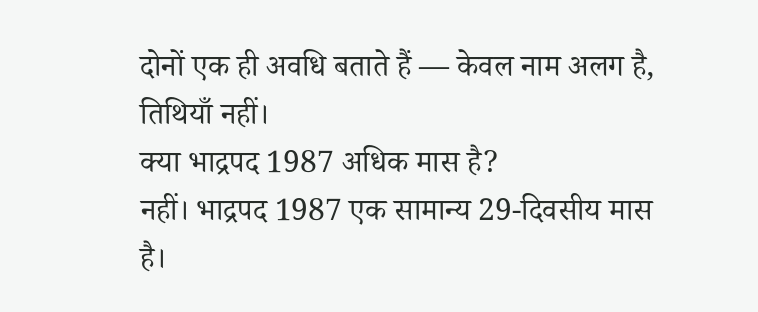दोनों एक ही अवधि बताते हैं — केवल नाम अलग है, तिथियाँ नहीं।
क्या भाद्रपद 1987 अधिक मास है?
नहीं। भाद्रपद 1987 एक सामान्य 29-दिवसीय मास है।